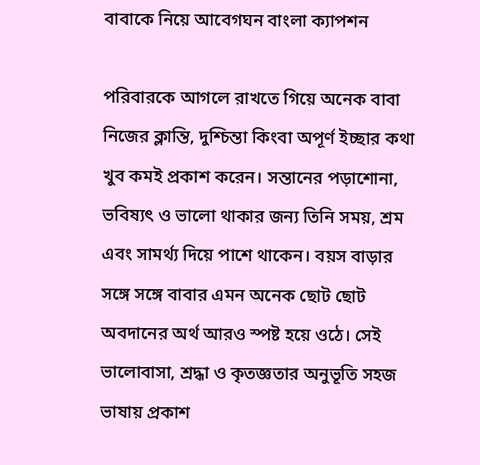বাবাকে নিয়ে আবেগঘন বাংলা ক্যাপশন

পরিবারকে আগলে রাখতে গিয়ে অনেক বাবা নিজের ক্লান্তি, দুশ্চিন্তা কিংবা অপূর্ণ ইচ্ছার কথা খুব কমই প্রকাশ করেন। সন্তানের পড়াশোনা, ভবিষ্যৎ ও ভালো থাকার জন্য তিনি সময়, শ্রম এবং সামর্থ্য দিয়ে পাশে থাকেন। বয়স বাড়ার সঙ্গে সঙ্গে বাবার এমন অনেক ছোট ছোট অবদানের অর্থ আরও স্পষ্ট হয়ে ওঠে। সেই ভালোবাসা, শ্রদ্ধা ও কৃতজ্ঞতার অনুভূতি সহজ ভাষায় প্রকাশ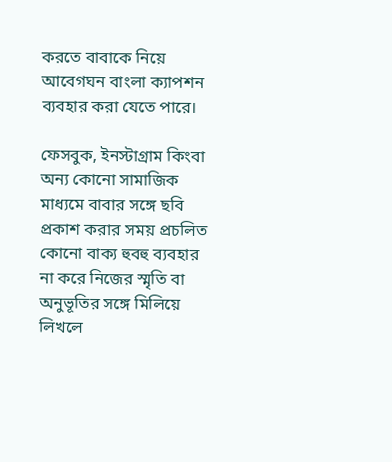করতে বাবাকে নিয়ে আবেগঘন বাংলা ক্যাপশন ব্যবহার করা যেতে পারে।

ফেসবুক, ইনস্টাগ্রাম কিংবা অন্য কোনো সামাজিক মাধ্যমে বাবার সঙ্গে ছবি প্রকাশ করার সময় প্রচলিত কোনো বাক্য হুবহু ব্যবহার না করে নিজের স্মৃতি বা অনুভূতির সঙ্গে মিলিয়ে লিখলে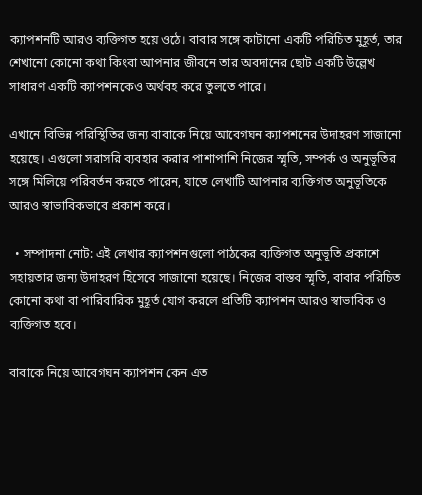ক্যাপশনটি আরও ব্যক্তিগত হয়ে ওঠে। বাবার সঙ্গে কাটানো একটি পরিচিত মুহূর্ত, তার শেখানো কোনো কথা কিংবা আপনার জীবনে তার অবদানের ছোট একটি উল্লেখ সাধারণ একটি ক্যাপশনকেও অর্থবহ করে তুলতে পারে।

এখানে বিভিন্ন পরিস্থিতির জন্য বাবাকে নিয়ে আবেগঘন ক্যাপশনের উদাহরণ সাজানো হয়েছে। এগুলো সরাসরি ব্যবহার করার পাশাপাশি নিজের স্মৃতি, সম্পর্ক ও অনুভূতির সঙ্গে মিলিয়ে পরিবর্তন করতে পারেন, যাতে লেখাটি আপনার ব্যক্তিগত অনুভূতিকে আরও স্বাভাবিকভাবে প্রকাশ করে।

  • সম্পাদনা নোট: এই লেখার ক্যাপশনগুলো পাঠকের ব্যক্তিগত অনুভূতি প্রকাশে সহায়তার জন্য উদাহরণ হিসেবে সাজানো হয়েছে। নিজের বাস্তব স্মৃতি, বাবার পরিচিত কোনো কথা বা পারিবারিক মুহূর্ত যোগ করলে প্রতিটি ক্যাপশন আরও স্বাভাবিক ও ব্যক্তিগত হবে।

বাবাকে নিয়ে আবেগঘন ক্যাপশন কেন এত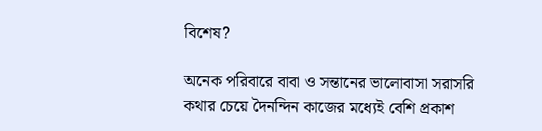বিশেষ?

অনেক পরিবারে বাবা ও সন্তানের ভালোবাসা সরাসরি কথার চেয়ে দৈনন্দিন কাজের মধ্যেই বেশি প্রকাশ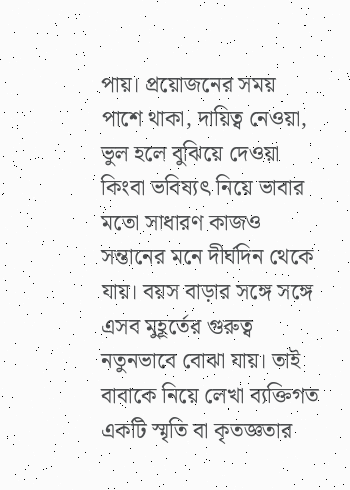পায়। প্রয়োজনের সময় পাশে থাকা, দায়িত্ব নেওয়া, ভুল হলে বুঝিয়ে দেওয়া কিংবা ভবিষ্যৎ নিয়ে ভাবার মতো সাধারণ কাজও সন্তানের মনে দীর্ঘদিন থেকে যায়। বয়স বাড়ার সঙ্গে সঙ্গে এসব মুহূর্তের গুরুত্ব নতুনভাবে বোঝা যায়। তাই বাবাকে নিয়ে লেখা ব্যক্তিগত একটি স্মৃতি বা কৃতজ্ঞতার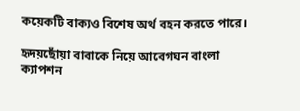কয়েকটি বাক্যও বিশেষ অর্থ বহন করতে পারে।

হৃদয়ছোঁয়া বাবাকে নিয়ে আবেগঘন বাংলা ক্যাপশন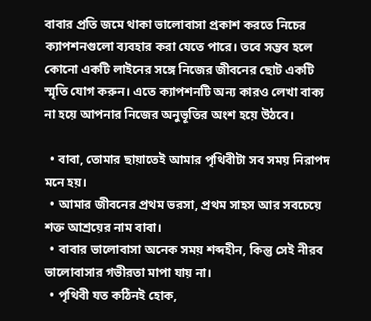বাবার প্রতি জমে থাকা ভালোবাসা প্রকাশ করতে নিচের ক্যাপশনগুলো ব্যবহার করা যেতে পারে। তবে সম্ভব হলে কোনো একটি লাইনের সঙ্গে নিজের জীবনের ছোট একটি স্মৃতি যোগ করুন। এতে ক্যাপশনটি অন্য কারও লেখা বাক্য না হয়ে আপনার নিজের অনুভূতির অংশ হয়ে উঠবে।

  • বাবা, তোমার ছায়াতেই আমার পৃথিবীটা সব সময় নিরাপদ মনে হয়।
  • আমার জীবনের প্রথম ভরসা, প্রথম সাহস আর সবচেয়ে শক্ত আশ্রয়ের নাম বাবা।
  • বাবার ভালোবাসা অনেক সময় শব্দহীন, কিন্তু সেই নীরব ভালোবাসার গভীরতা মাপা যায় না।
  • পৃথিবী যত কঠিনই হোক,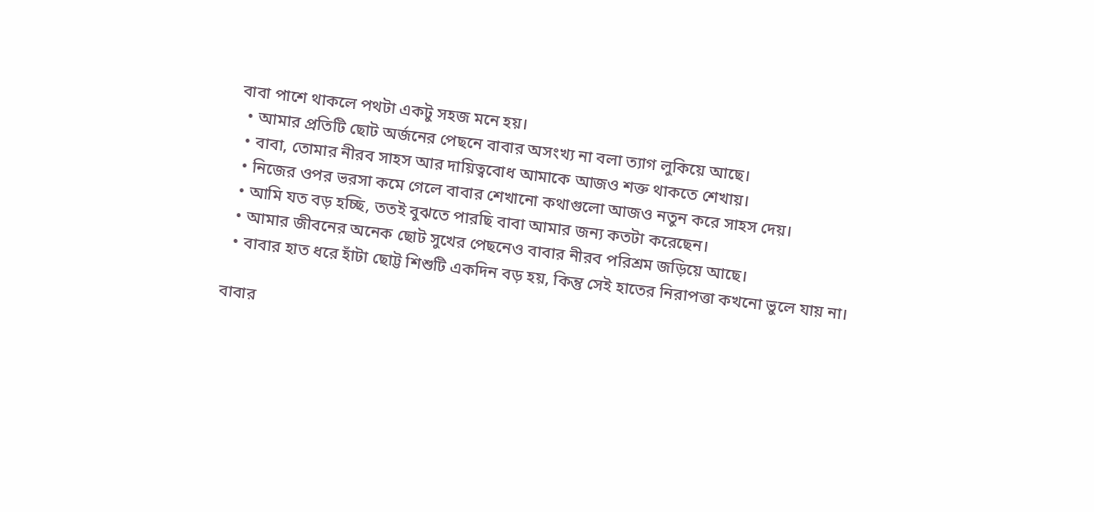বাবা পাশে থাকলে পথটা একটু সহজ মনে হয়।
  • আমার প্রতিটি ছোট অর্জনের পেছনে বাবার অসংখ্য না বলা ত্যাগ লুকিয়ে আছে।
  • বাবা, তোমার নীরব সাহস আর দায়িত্ববোধ আমাকে আজও শক্ত থাকতে শেখায়।
  • নিজের ওপর ভরসা কমে গেলে বাবার শেখানো কথাগুলো আজও নতুন করে সাহস দেয়।
  • আমি যত বড় হচ্ছি, ততই বুঝতে পারছি বাবা আমার জন্য কতটা করেছেন।
  • আমার জীবনের অনেক ছোট সুখের পেছনেও বাবার নীরব পরিশ্রম জড়িয়ে আছে।
  • বাবার হাত ধরে হাঁটা ছোট্ট শিশুটি একদিন বড় হয়, কিন্তু সেই হাতের নিরাপত্তা কখনো ভুলে যায় না।

বাবার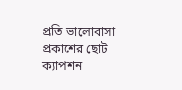প্রতি ভালোবাসা প্রকাশের ছোট ক্যাপশন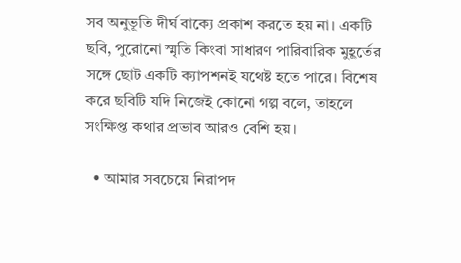সব অনুভূতি দীর্ঘ বাক্যে প্রকাশ করতে হয় না। একটি ছবি, পুরোনো স্মৃতি কিংবা সাধারণ পারিবারিক মুহূর্তের সঙ্গে ছোট একটি ক্যাপশনই যথেষ্ট হতে পারে। বিশেষ করে ছবিটি যদি নিজেই কোনো গল্প বলে, তাহলে সংক্ষিপ্ত কথার প্রভাব আরও বেশি হয়।

  • আমার সবচেয়ে নিরাপদ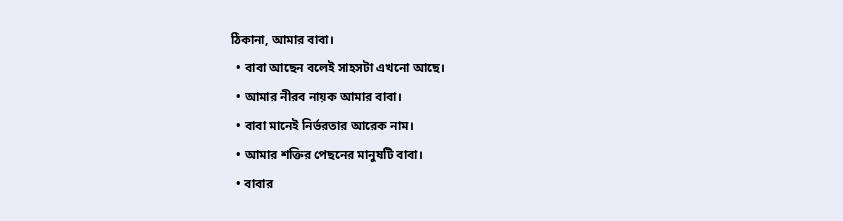ঠিকানা, আমার বাবা।
  • বাবা আছেন বলেই সাহসটা এখনো আছে।
  • আমার নীরব নায়ক আমার বাবা।
  • বাবা মানেই নির্ভরতার আরেক নাম।
  • আমার শক্তির পেছনের মানুষটি বাবা।
  • বাবার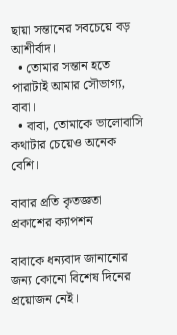ছায়া সন্তানের সবচেয়ে বড় আশীর্বাদ।
  • তোমার সন্তান হতে পারাটাই আমার সৌভাগ্য, বাবা।
  • বাবা, তোমাকে ভালোবাসি কথাটার চেয়েও অনেক বেশি।

বাবার প্রতি কৃতজ্ঞতা প্রকাশের ক্যাপশন

বাবাকে ধন্যবাদ জানানোর জন্য কোনো বিশেষ দিনের প্রয়োজন নেই।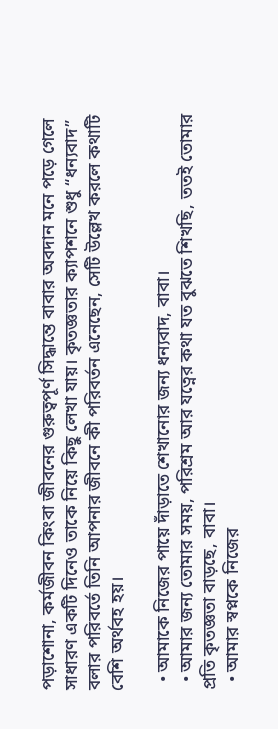পড়াশোনা, কর্মজীবন কিংবা জীবনের গুরুত্বপূর্ণ সিদ্ধান্তে বাবার অবদান মনে পড়ে গেলে সাধারণ একটি দিনেও তাকে নিয়ে কিছু লেখা যায়। কৃতজ্ঞতার ক্যাপশনে শুধু “ধন্যবাদ” বলার পরিবর্তে তিনি আপনার জীবনে কী পরিবর্তন এনেছেন, সেটি উল্লেখ করলে কথাটি বেশি অর্থবহ হয়।

  • আমাকে নিজের পায়ে দাঁড়াতে শেখানোর জন্য ধন্যবাদ, বাবা।
  • আমার জন্য তোমার সময়, পরিশ্রম আর যত্নের কথা যত বুঝতে শিখছি, ততই তোমার প্রতি কৃতজ্ঞতা বাড়ছে, বাবা।
  • আমার স্বপ্নকে নিজের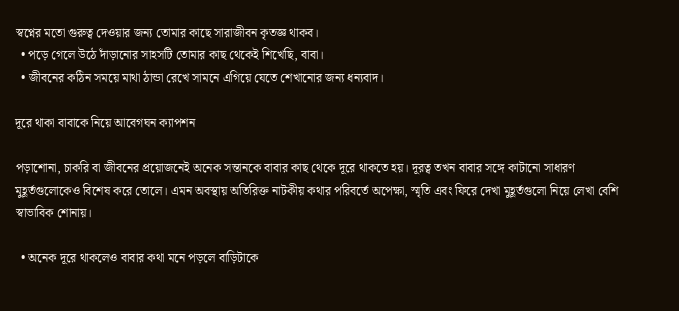স্বপ্নের মতো গুরুত্ব দেওয়ার জন্য তোমার কাছে সারাজীবন কৃতজ্ঞ থাকব।
  • পড়ে গেলে উঠে দাঁড়ানোর সাহসটি তোমার কাছ থেকেই শিখেছি, বাবা।
  • জীবনের কঠিন সময়ে মাথা ঠান্ডা রেখে সামনে এগিয়ে যেতে শেখানোর জন্য ধন্যবাদ।

দূরে থাকা বাবাকে নিয়ে আবেগঘন ক্যাপশন

পড়াশোনা, চাকরি বা জীবনের প্রয়োজনেই অনেক সন্তানকে বাবার কাছ থেকে দূরে থাকতে হয়। দূরত্ব তখন বাবার সঙ্গে কাটানো সাধারণ মুহূর্তগুলোকেও বিশেষ করে তোলে। এমন অবস্থায় অতিরিক্ত নাটকীয় কথার পরিবর্তে অপেক্ষা, স্মৃতি এবং ফিরে দেখা মুহূর্তগুলো নিয়ে লেখা বেশি স্বাভাবিক শোনায়।

  • অনেক দূরে থাকলেও বাবার কথা মনে পড়লে বাড়িটাকে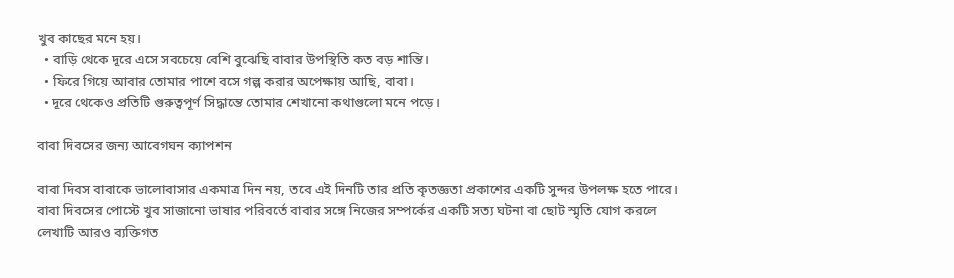খুব কাছের মনে হয়।
  • বাড়ি থেকে দূরে এসে সবচেয়ে বেশি বুঝেছি বাবার উপস্থিতি কত বড় শান্তি।
  • ফিরে গিয়ে আবার তোমার পাশে বসে গল্প করার অপেক্ষায় আছি, বাবা।
  • দূরে থেকেও প্রতিটি গুরুত্বপূর্ণ সিদ্ধান্তে তোমার শেখানো কথাগুলো মনে পড়ে।

বাবা দিবসের জন্য আবেগঘন ক্যাপশন

বাবা দিবস বাবাকে ভালোবাসার একমাত্র দিন নয়, তবে এই দিনটি তার প্রতি কৃতজ্ঞতা প্রকাশের একটি সুন্দর উপলক্ষ হতে পারে। বাবা দিবসের পোস্টে খুব সাজানো ভাষার পরিবর্তে বাবার সঙ্গে নিজের সম্পর্কের একটি সত্য ঘটনা বা ছোট স্মৃতি যোগ করলে লেখাটি আরও ব্যক্তিগত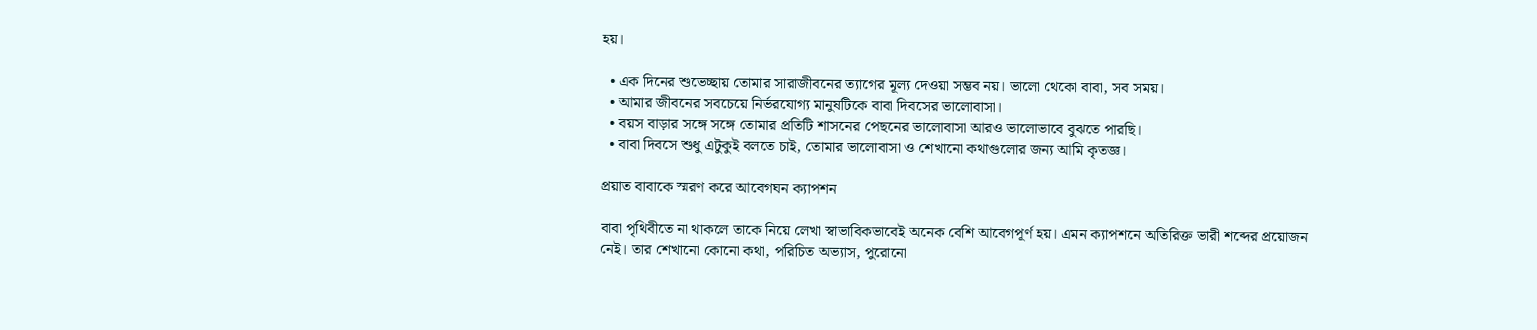হয়।

  • এক দিনের শুভেচ্ছায় তোমার সারাজীবনের ত্যাগের মূল্য দেওয়া সম্ভব নয়। ভালো থেকো বাবা, সব সময়।
  • আমার জীবনের সবচেয়ে নির্ভরযোগ্য মানুষটিকে বাবা দিবসের ভালোবাসা।
  • বয়স বাড়ার সঙ্গে সঙ্গে তোমার প্রতিটি শাসনের পেছনের ভালোবাসা আরও ভালোভাবে বুঝতে পারছি।
  • বাবা দিবসে শুধু এটুকুই বলতে চাই, তোমার ভালোবাসা ও শেখানো কথাগুলোর জন্য আমি কৃতজ্ঞ।

প্রয়াত বাবাকে স্মরণ করে আবেগঘন ক্যাপশন

বাবা পৃথিবীতে না থাকলে তাকে নিয়ে লেখা স্বাভাবিকভাবেই অনেক বেশি আবেগপূর্ণ হয়। এমন ক্যাপশনে অতিরিক্ত ভারী শব্দের প্রয়োজন নেই। তার শেখানো কোনো কথা, পরিচিত অভ্যাস, পুরোনো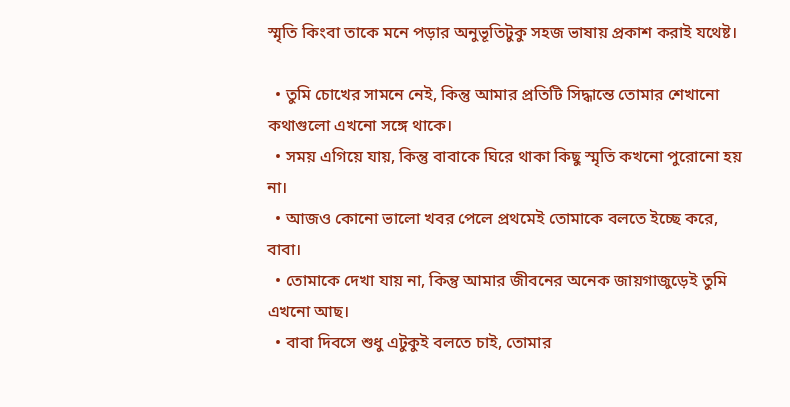স্মৃতি কিংবা তাকে মনে পড়ার অনুভূতিটুকু সহজ ভাষায় প্রকাশ করাই যথেষ্ট।

  • তুমি চোখের সামনে নেই, কিন্তু আমার প্রতিটি সিদ্ধান্তে তোমার শেখানো কথাগুলো এখনো সঙ্গে থাকে।
  • সময় এগিয়ে যায়, কিন্তু বাবাকে ঘিরে থাকা কিছু স্মৃতি কখনো পুরোনো হয় না।
  • আজও কোনো ভালো খবর পেলে প্রথমেই তোমাকে বলতে ইচ্ছে করে, বাবা।
  • তোমাকে দেখা যায় না, কিন্তু আমার জীবনের অনেক জায়গাজুড়েই তুমি এখনো আছ।
  • বাবা দিবসে শুধু এটুকুই বলতে চাই, তোমার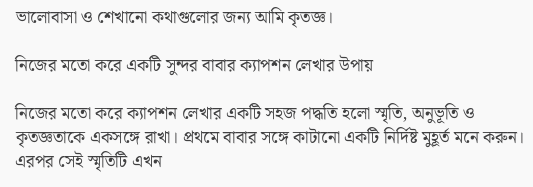ভালোবাসা ও শেখানো কথাগুলোর জন্য আমি কৃতজ্ঞ।

নিজের মতো করে একটি সুন্দর বাবার ক্যাপশন লেখার উপায়

নিজের মতো করে ক্যাপশন লেখার একটি সহজ পদ্ধতি হলো স্মৃতি, অনুভূতি ও কৃতজ্ঞতাকে একসঙ্গে রাখা। প্রথমে বাবার সঙ্গে কাটানো একটি নির্দিষ্ট মুহূর্ত মনে করুন। এরপর সেই স্মৃতিটি এখন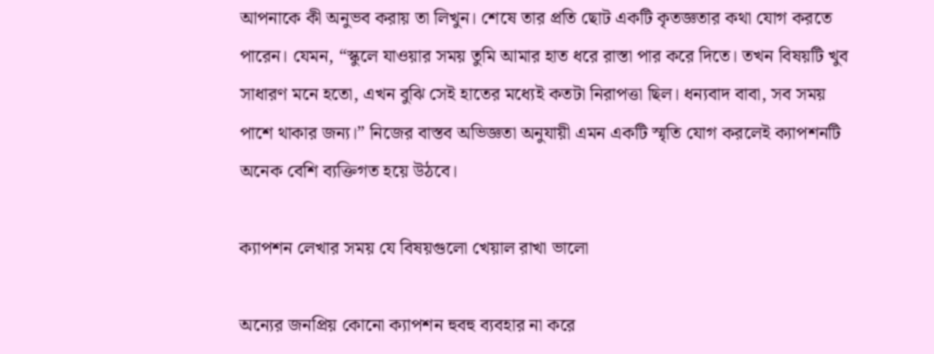আপনাকে কী অনুভব করায় তা লিখুন। শেষে তার প্রতি ছোট একটি কৃতজ্ঞতার কথা যোগ করতে পারেন। যেমন, “স্কুলে যাওয়ার সময় তুমি আমার হাত ধরে রাস্তা পার করে দিতে। তখন বিষয়টি খুব সাধারণ মনে হতো, এখন বুঝি সেই হাতের মধ্যেই কতটা নিরাপত্তা ছিল। ধন্যবাদ বাবা, সব সময় পাশে থাকার জন্য।” নিজের বাস্তব অভিজ্ঞতা অনুযায়ী এমন একটি স্মৃতি যোগ করলেই ক্যাপশনটি অনেক বেশি ব্যক্তিগত হয়ে উঠবে।

ক্যাপশন লেখার সময় যে বিষয়গুলো খেয়াল রাখা ভালো

অন্যের জনপ্রিয় কোনো ক্যাপশন হুবহু ব্যবহার না করে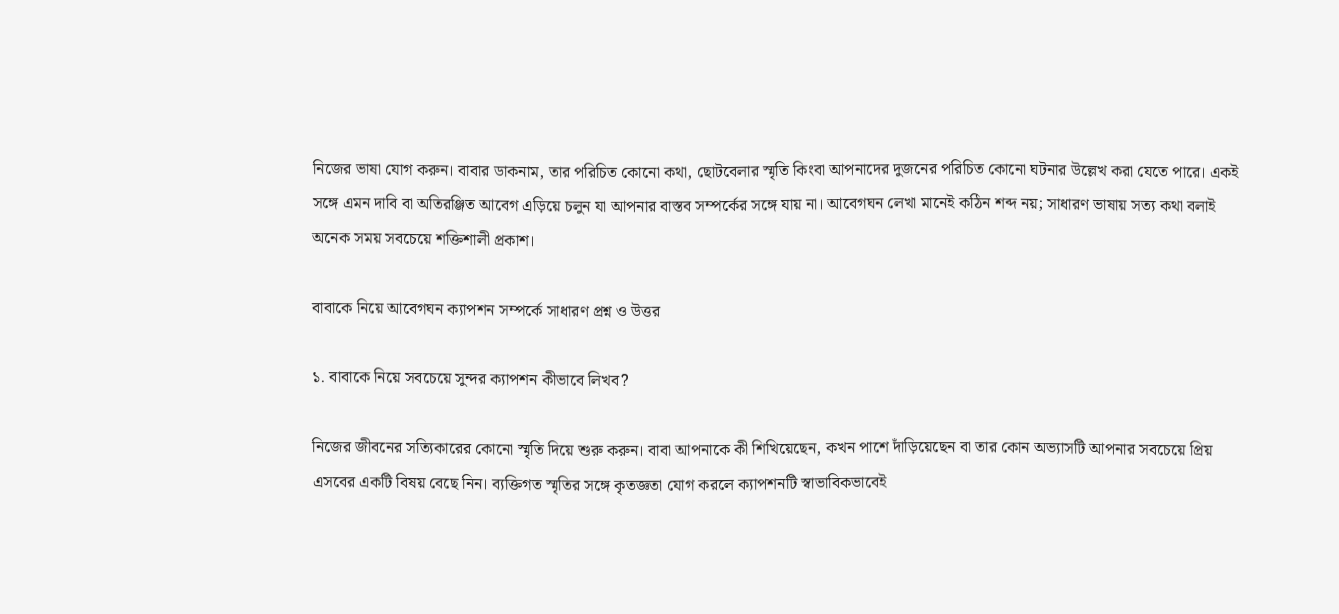নিজের ভাষা যোগ করুন। বাবার ডাকনাম, তার পরিচিত কোনো কথা, ছোটবেলার স্মৃতি কিংবা আপনাদের দুজনের পরিচিত কোনো ঘটনার উল্লেখ করা যেতে পারে। একই সঙ্গে এমন দাবি বা অতিরঞ্জিত আবেগ এড়িয়ে চলুন যা আপনার বাস্তব সম্পর্কের সঙ্গে যায় না। আবেগঘন লেখা মানেই কঠিন শব্দ নয়; সাধারণ ভাষায় সত্য কথা বলাই অনেক সময় সবচেয়ে শক্তিশালী প্রকাশ।

বাবাকে নিয়ে আবেগঘন ক্যাপশন সম্পর্কে সাধারণ প্রশ্ন ও উত্তর

১. বাবাকে নিয়ে সবচেয়ে সুন্দর ক্যাপশন কীভাবে লিখব?

নিজের জীবনের সত্যিকারের কোনো স্মৃতি দিয়ে শুরু করুন। বাবা আপনাকে কী শিখিয়েছেন, কখন পাশে দাঁড়িয়েছেন বা তার কোন অভ্যাসটি আপনার সবচেয়ে প্রিয় এসবের একটি বিষয় বেছে নিন। ব্যক্তিগত স্মৃতির সঙ্গে কৃতজ্ঞতা যোগ করলে ক্যাপশনটি স্বাভাবিকভাবেই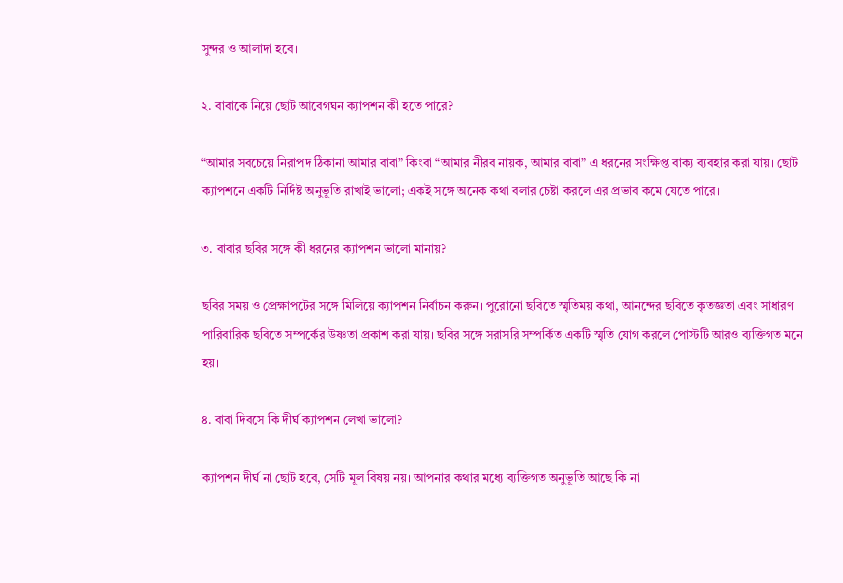সুন্দর ও আলাদা হবে।

২. বাবাকে নিয়ে ছোট আবেগঘন ক্যাপশন কী হতে পারে?

“আমার সবচেয়ে নিরাপদ ঠিকানা আমার বাবা” কিংবা “আমার নীরব নায়ক, আমার বাবা” এ ধরনের সংক্ষিপ্ত বাক্য ব্যবহার করা যায়। ছোট ক্যাপশনে একটি নির্দিষ্ট অনুভূতি রাখাই ভালো; একই সঙ্গে অনেক কথা বলার চেষ্টা করলে এর প্রভাব কমে যেতে পারে।

৩. বাবার ছবির সঙ্গে কী ধরনের ক্যাপশন ভালো মানায়?

ছবির সময় ও প্রেক্ষাপটের সঙ্গে মিলিয়ে ক্যাপশন নির্বাচন করুন। পুরোনো ছবিতে স্মৃতিময় কথা, আনন্দের ছবিতে কৃতজ্ঞতা এবং সাধারণ পারিবারিক ছবিতে সম্পর্কের উষ্ণতা প্রকাশ করা যায়। ছবির সঙ্গে সরাসরি সম্পর্কিত একটি স্মৃতি যোগ করলে পোস্টটি আরও ব্যক্তিগত মনে হয়।

৪. বাবা দিবসে কি দীর্ঘ ক্যাপশন লেখা ভালো?

ক্যাপশন দীর্ঘ না ছোট হবে, সেটি মূল বিষয় নয়। আপনার কথার মধ্যে ব্যক্তিগত অনুভূতি আছে কি না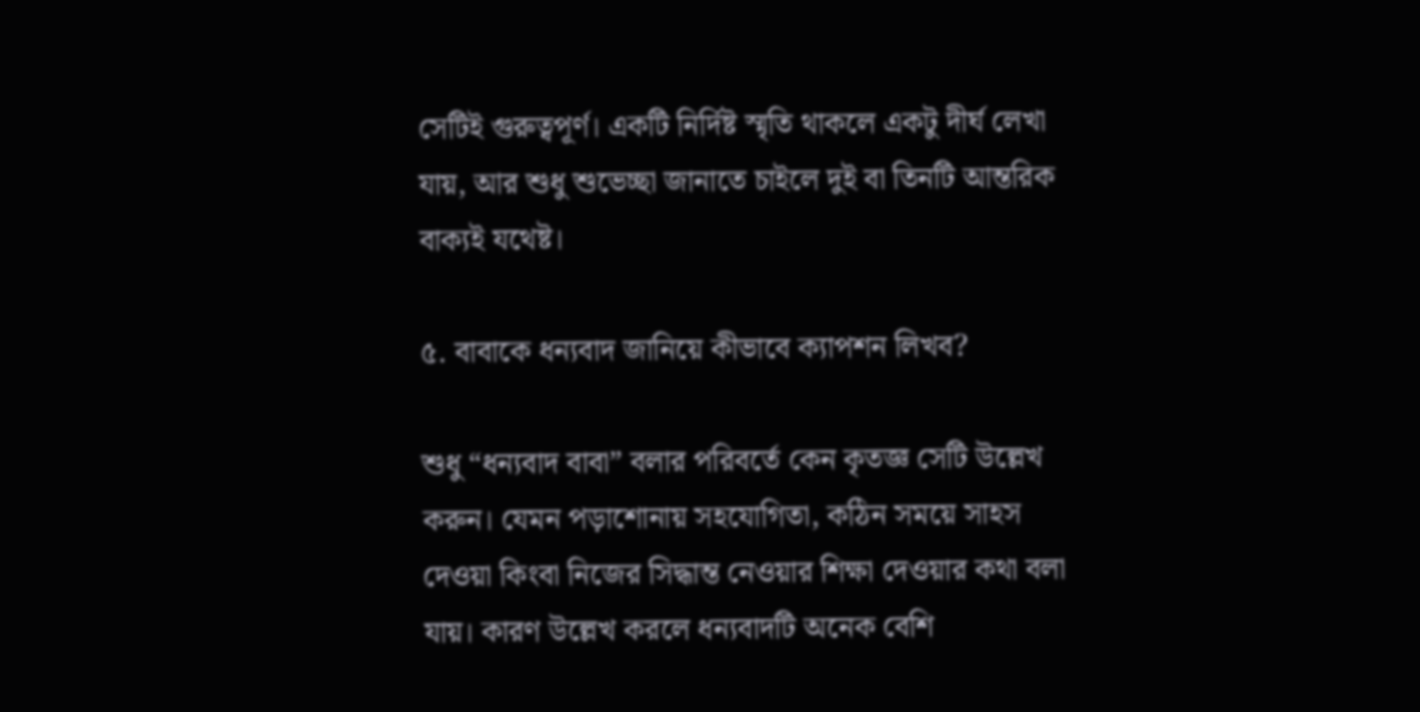সেটিই গুরুত্বপূর্ণ। একটি নির্দিষ্ট স্মৃতি থাকলে একটু দীর্ঘ লেখা যায়, আর শুধু শুভেচ্ছা জানাতে চাইলে দুই বা তিনটি আন্তরিক বাক্যই যথেষ্ট।

৫. বাবাকে ধন্যবাদ জানিয়ে কীভাবে ক্যাপশন লিখব?

শুধু “ধন্যবাদ বাবা” বলার পরিবর্তে কেন কৃতজ্ঞ সেটি উল্লেখ করুন। যেমন পড়াশোনায় সহযোগিতা, কঠিন সময়ে সাহস দেওয়া কিংবা নিজের সিদ্ধান্ত নেওয়ার শিক্ষা দেওয়ার কথা বলা যায়। কারণ উল্লেখ করলে ধন্যবাদটি অনেক বেশি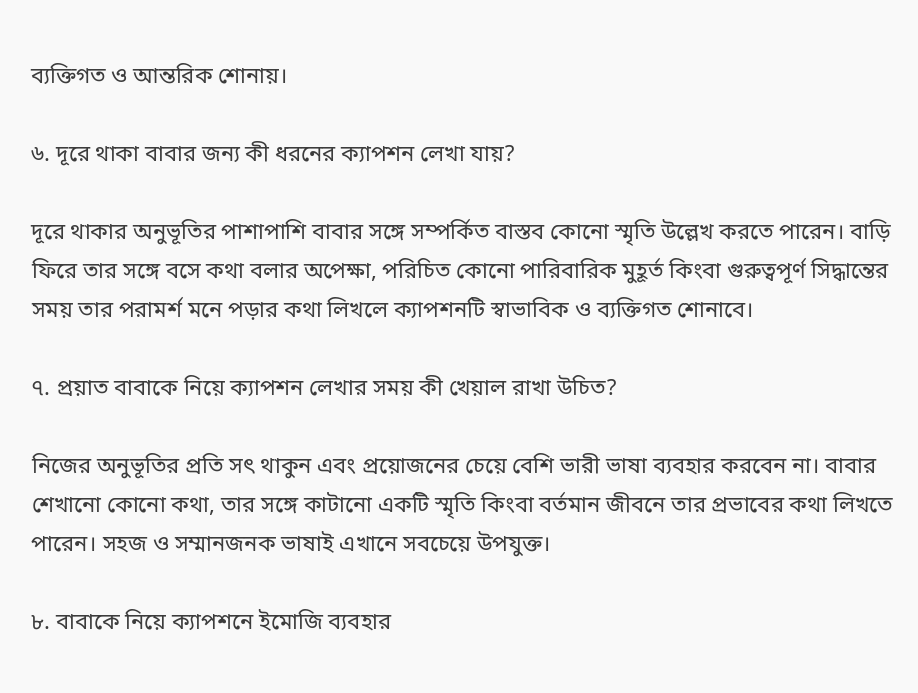ব্যক্তিগত ও আন্তরিক শোনায়।

৬. দূরে থাকা বাবার জন্য কী ধরনের ক্যাপশন লেখা যায়?

দূরে থাকার অনুভূতির পাশাপাশি বাবার সঙ্গে সম্পর্কিত বাস্তব কোনো স্মৃতি উল্লেখ করতে পারেন। বাড়ি ফিরে তার সঙ্গে বসে কথা বলার অপেক্ষা, পরিচিত কোনো পারিবারিক মুহূর্ত কিংবা গুরুত্বপূর্ণ সিদ্ধান্তের সময় তার পরামর্শ মনে পড়ার কথা লিখলে ক্যাপশনটি স্বাভাবিক ও ব্যক্তিগত শোনাবে।

৭. প্রয়াত বাবাকে নিয়ে ক্যাপশন লেখার সময় কী খেয়াল রাখা উচিত?

নিজের অনুভূতির প্রতি সৎ থাকুন এবং প্রয়োজনের চেয়ে বেশি ভারী ভাষা ব্যবহার করবেন না। বাবার শেখানো কোনো কথা, তার সঙ্গে কাটানো একটি স্মৃতি কিংবা বর্তমান জীবনে তার প্রভাবের কথা লিখতে পারেন। সহজ ও সম্মানজনক ভাষাই এখানে সবচেয়ে উপযুক্ত।

৮. বাবাকে নিয়ে ক্যাপশনে ইমোজি ব্যবহার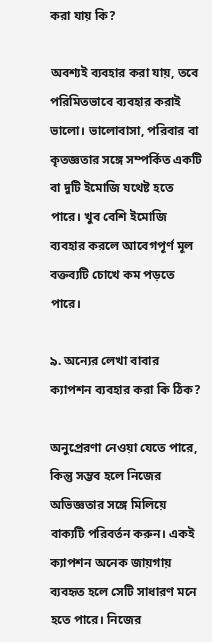করা যায় কি?

অবশ্যই ব্যবহার করা যায়, তবে পরিমিতভাবে ব্যবহার করাই ভালো। ভালোবাসা, পরিবার বা কৃতজ্ঞতার সঙ্গে সম্পর্কিত একটি বা দুটি ইমোজি যথেষ্ট হতে পারে। খুব বেশি ইমোজি ব্যবহার করলে আবেগপূর্ণ মূল বক্তব্যটি চোখে কম পড়তে পারে।

৯. অন্যের লেখা বাবার ক্যাপশন ব্যবহার করা কি ঠিক?

অনুপ্রেরণা নেওয়া যেতে পারে, কিন্তু সম্ভব হলে নিজের অভিজ্ঞতার সঙ্গে মিলিয়ে বাক্যটি পরিবর্তন করুন। একই ক্যাপশন অনেক জায়গায় ব্যবহৃত হলে সেটি সাধারণ মনে হতে পারে। নিজের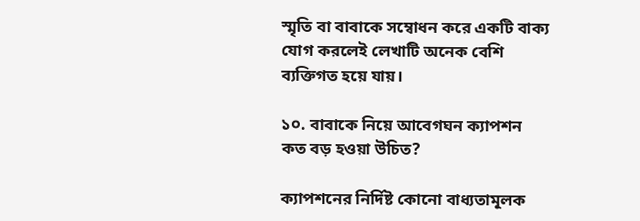স্মৃতি বা বাবাকে সম্বোধন করে একটি বাক্য যোগ করলেই লেখাটি অনেক বেশি ব্যক্তিগত হয়ে যায়।

১০. বাবাকে নিয়ে আবেগঘন ক্যাপশন কত বড় হওয়া উচিত?

ক্যাপশনের নির্দিষ্ট কোনো বাধ্যতামূলক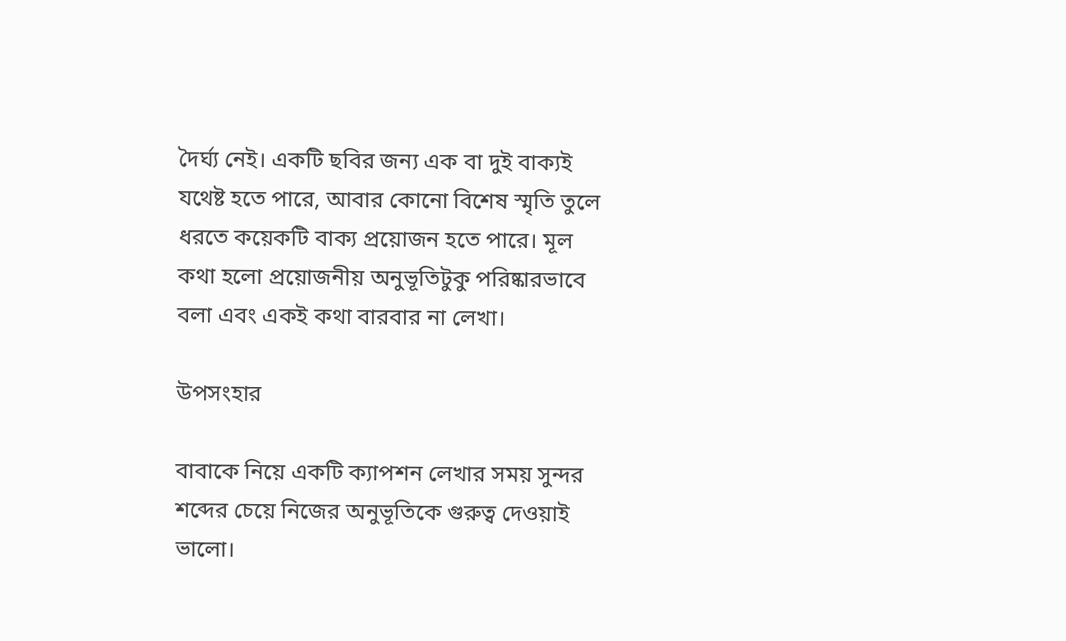দৈর্ঘ্য নেই। একটি ছবির জন্য এক বা দুই বাক্যই যথেষ্ট হতে পারে, আবার কোনো বিশেষ স্মৃতি তুলে ধরতে কয়েকটি বাক্য প্রয়োজন হতে পারে। মূল কথা হলো প্রয়োজনীয় অনুভূতিটুকু পরিষ্কারভাবে বলা এবং একই কথা বারবার না লেখা।

উপসংহার

বাবাকে নিয়ে একটি ক্যাপশন লেখার সময় সুন্দর শব্দের চেয়ে নিজের অনুভূতিকে গুরুত্ব দেওয়াই ভালো।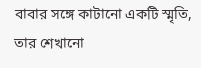বাবার সঙ্গে কাটানো একটি স্মৃতি, তার শেখানো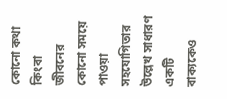কোনো কথা কিংবা জীবনের কোনো সময়ে পাওয়া সহযোগিতার উল্লেখ সাধারণ একটি বাক্যকেও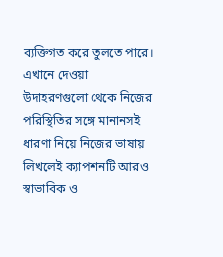ব্যক্তিগত করে তুলতে পারে। এখানে দেওয়া উদাহরণগুলো থেকে নিজের পরিস্থিতির সঙ্গে মানানসই ধারণা নিয়ে নিজের ভাষায় লিখলেই ক্যাপশনটি আরও স্বাভাবিক ও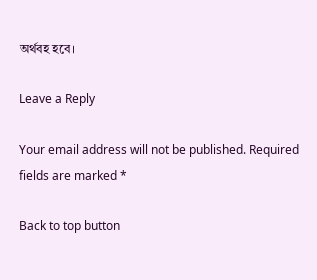অর্থবহ হবে।

Leave a Reply

Your email address will not be published. Required fields are marked *

Back to top button